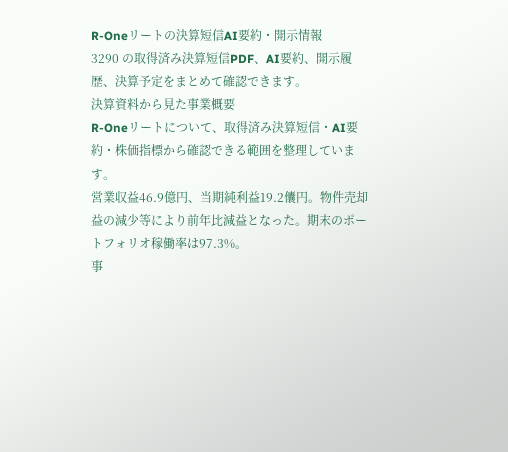R-Oneリートの決算短信AI要約・開示情報
3290 の取得済み決算短信PDF、AI要約、開示履歴、決算予定をまとめて確認できます。
決算資料から見た事業概要
R-Oneリートについて、取得済み決算短信・AI要約・株価指標から確認できる範囲を整理しています。
営業収益46.9億円、当期純利益19.2儾円。物件売却益の減少等により前年比減益となった。期末のポートフォリオ稼働率は97.3%。
事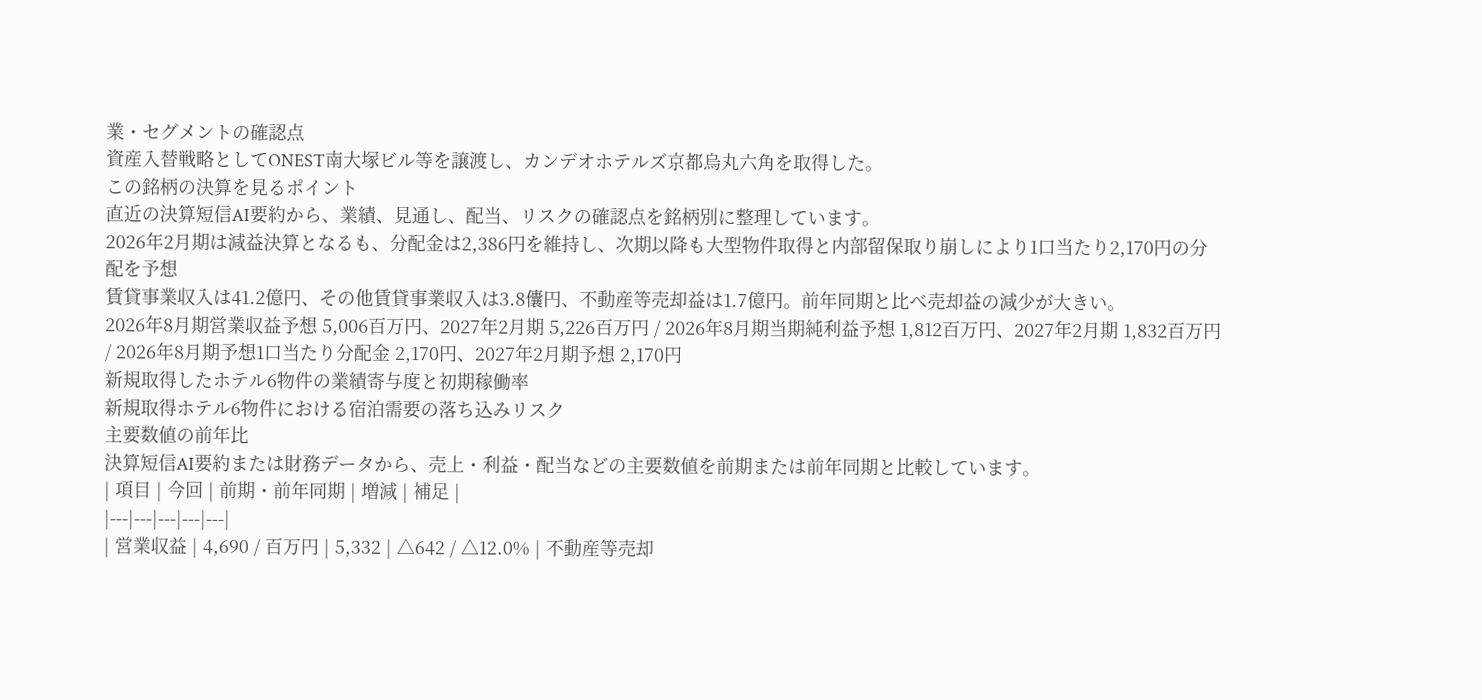業・セグメントの確認点
資産入替戦略としてONEST南大塚ビル等を譲渡し、カンデオホテルズ京都烏丸六角を取得した。
この銘柄の決算を見るポイント
直近の決算短信AI要約から、業績、見通し、配当、リスクの確認点を銘柄別に整理しています。
2026年2月期は減益決算となるも、分配金は2,386円を維持し、次期以降も大型物件取得と内部留保取り崩しにより1口当たり2,170円の分配を予想
賃貸事業収入は41.2億円、その他賃貸事業収入は3.8儾円、不動産等売却益は1.7億円。前年同期と比べ売却益の減少が大きい。
2026年8月期営業収益予想 5,006百万円、2027年2月期 5,226百万円 / 2026年8月期当期純利益予想 1,812百万円、2027年2月期 1,832百万円 / 2026年8月期予想1口当たり分配金 2,170円、2027年2月期予想 2,170円
新規取得したホテル6物件の業績寄与度と初期稼働率
新規取得ホテル6物件における宿泊需要の落ち込みリスク
主要数値の前年比
決算短信AI要約または財務データから、売上・利益・配当などの主要数値を前期または前年同期と比較しています。
| 項目 | 今回 | 前期・前年同期 | 増減 | 補足 |
|---|---|---|---|---|
| 営業収益 | 4,690 / 百万円 | 5,332 | △642 / △12.0% | 不動産等売却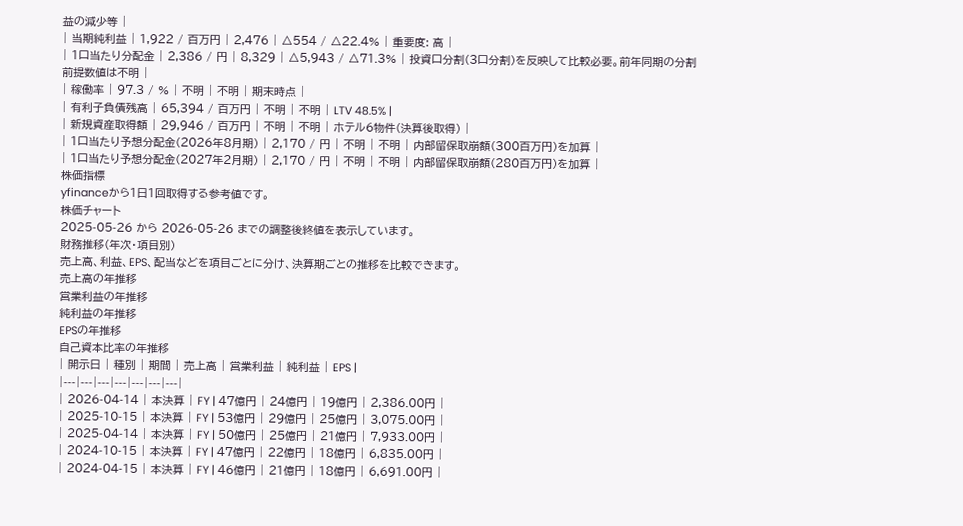益の減少等 |
| 当期純利益 | 1,922 / 百万円 | 2,476 | △554 / △22.4% | 重要度: 高 |
| 1口当たり分配金 | 2,386 / 円 | 8,329 | △5,943 / △71.3% | 投資口分割(3口分割)を反映して比較必要。前年同期の分割前提数値は不明 |
| 稼働率 | 97.3 / % | 不明 | 不明 | 期末時点 |
| 有利子負債残高 | 65,394 / 百万円 | 不明 | 不明 | LTV 48.5% |
| 新規資産取得額 | 29,946 / 百万円 | 不明 | 不明 | ホテル6物件(決算後取得) |
| 1口当たり予想分配金(2026年8月期) | 2,170 / 円 | 不明 | 不明 | 内部留保取崩額(300百万円)を加算 |
| 1口当たり予想分配金(2027年2月期) | 2,170 / 円 | 不明 | 不明 | 内部留保取崩額(280百万円)を加算 |
株価指標
yfinanceから1日1回取得する参考値です。
株価チャート
2025-05-26 から 2026-05-26 までの調整後終値を表示しています。
財務推移(年次・項目別)
売上高、利益、EPS、配当などを項目ごとに分け、決算期ごとの推移を比較できます。
売上高の年推移
営業利益の年推移
純利益の年推移
EPSの年推移
自己資本比率の年推移
| 開示日 | 種別 | 期間 | 売上高 | 営業利益 | 純利益 | EPS |
|---|---|---|---|---|---|---|
| 2026-04-14 | 本決算 | FY | 47億円 | 24億円 | 19億円 | 2,386.00円 |
| 2025-10-15 | 本決算 | FY | 53億円 | 29億円 | 25億円 | 3,075.00円 |
| 2025-04-14 | 本決算 | FY | 50億円 | 25億円 | 21億円 | 7,933.00円 |
| 2024-10-15 | 本決算 | FY | 47億円 | 22億円 | 18億円 | 6,835.00円 |
| 2024-04-15 | 本決算 | FY | 46億円 | 21億円 | 18億円 | 6,691.00円 |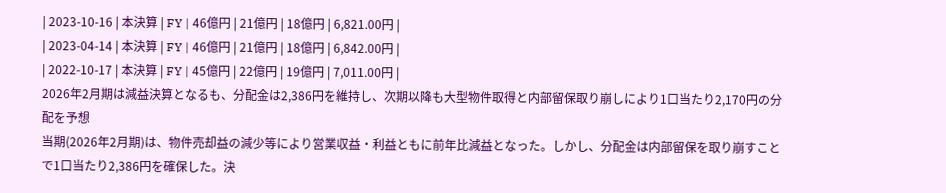| 2023-10-16 | 本決算 | FY | 46億円 | 21億円 | 18億円 | 6,821.00円 |
| 2023-04-14 | 本決算 | FY | 46億円 | 21億円 | 18億円 | 6,842.00円 |
| 2022-10-17 | 本決算 | FY | 45億円 | 22億円 | 19億円 | 7,011.00円 |
2026年2月期は減益決算となるも、分配金は2,386円を維持し、次期以降も大型物件取得と内部留保取り崩しにより1口当たり2,170円の分配を予想
当期(2026年2月期)は、物件売却益の減少等により営業収益・利益ともに前年比減益となった。しかし、分配金は内部留保を取り崩すことで1口当たり2,386円を確保した。決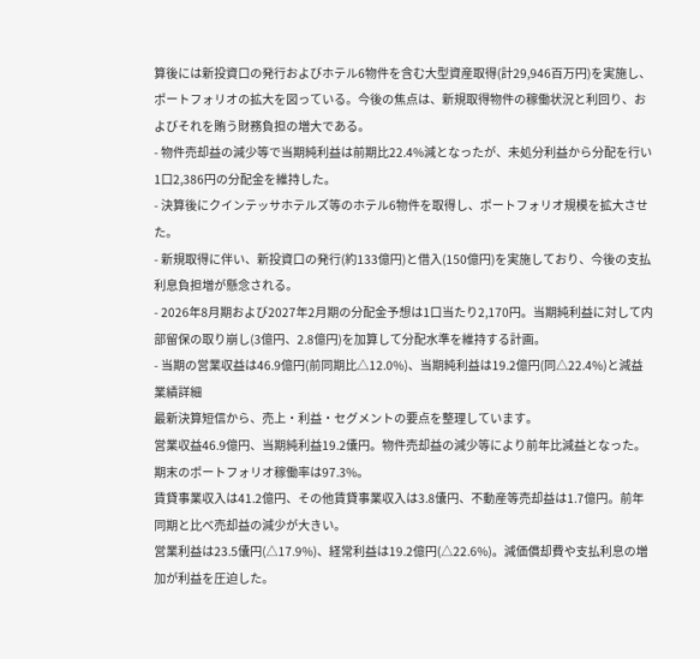算後には新投資口の発行およびホテル6物件を含む大型資産取得(計29,946百万円)を実施し、ポートフォリオの拡大を図っている。今後の焦点は、新規取得物件の稼働状況と利回り、およびそれを賄う財務負担の増大である。
- 物件売却益の減少等で当期純利益は前期比22.4%減となったが、未処分利益から分配を行い1口2,386円の分配金を維持した。
- 決算後にクインテッサホテルズ等のホテル6物件を取得し、ポートフォリオ規模を拡大させた。
- 新規取得に伴い、新投資口の発行(約133億円)と借入(150億円)を実施しており、今後の支払利息負担増が懸念される。
- 2026年8月期および2027年2月期の分配金予想は1口当たり2,170円。当期純利益に対して内部留保の取り崩し(3億円、2.8億円)を加算して分配水準を維持する計画。
- 当期の営業収益は46.9億円(前同期比△12.0%)、当期純利益は19.2億円(同△22.4%)と減益
業績詳細
最新決算短信から、売上・利益・セグメントの要点を整理しています。
営業収益46.9億円、当期純利益19.2儾円。物件売却益の減少等により前年比減益となった。期末のポートフォリオ稼働率は97.3%。
賃貸事業収入は41.2億円、その他賃貸事業収入は3.8儾円、不動産等売却益は1.7億円。前年同期と比べ売却益の減少が大きい。
営業利益は23.5儾円(△17.9%)、経常利益は19.2億円(△22.6%)。減価償却費や支払利息の増加が利益を圧迫した。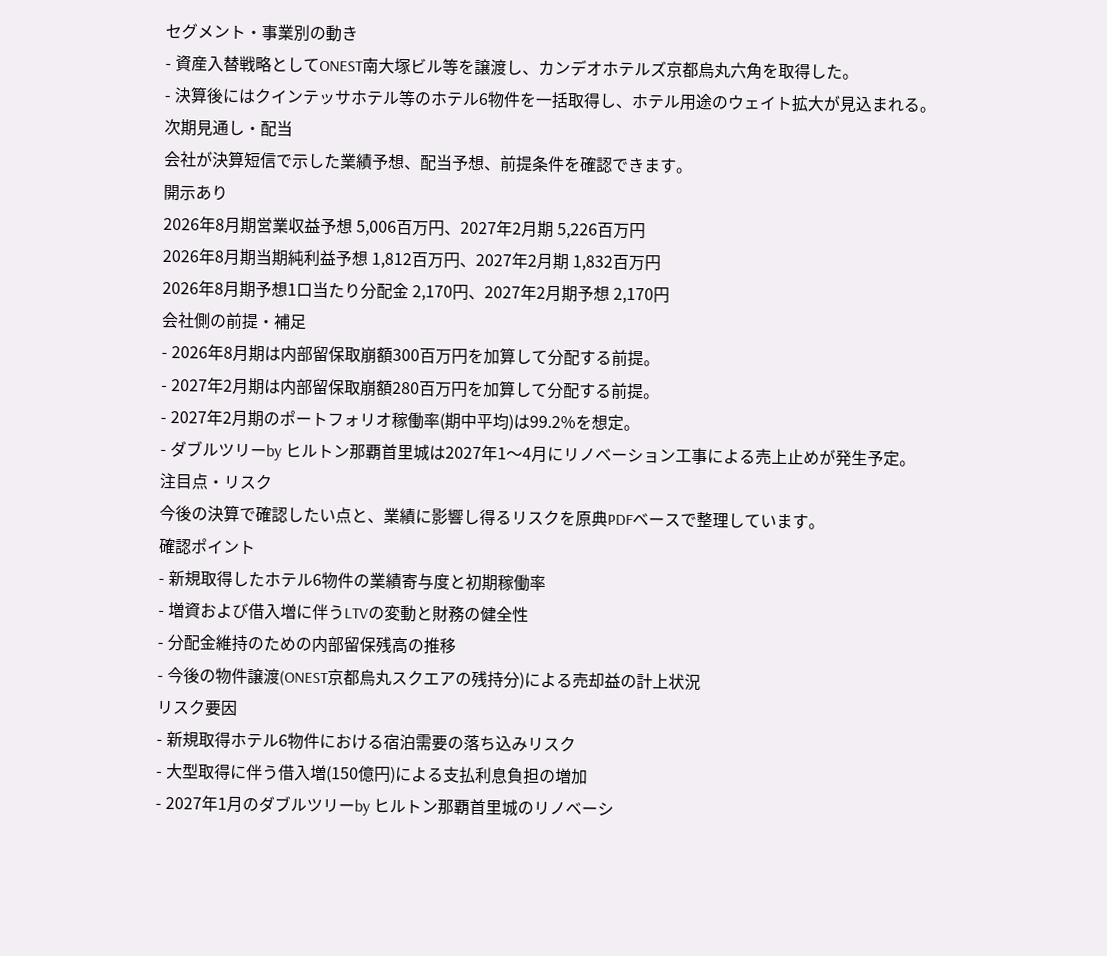セグメント・事業別の動き
- 資産入替戦略としてONEST南大塚ビル等を譲渡し、カンデオホテルズ京都烏丸六角を取得した。
- 決算後にはクインテッサホテル等のホテル6物件を一括取得し、ホテル用途のウェイト拡大が見込まれる。
次期見通し・配当
会社が決算短信で示した業績予想、配当予想、前提条件を確認できます。
開示あり
2026年8月期営業収益予想 5,006百万円、2027年2月期 5,226百万円
2026年8月期当期純利益予想 1,812百万円、2027年2月期 1,832百万円
2026年8月期予想1口当たり分配金 2,170円、2027年2月期予想 2,170円
会社側の前提・補足
- 2026年8月期は内部留保取崩額300百万円を加算して分配する前提。
- 2027年2月期は内部留保取崩額280百万円を加算して分配する前提。
- 2027年2月期のポートフォリオ稼働率(期中平均)は99.2%を想定。
- ダブルツリーby ヒルトン那覇首里城は2027年1〜4月にリノベーション工事による売上止めが発生予定。
注目点・リスク
今後の決算で確認したい点と、業績に影響し得るリスクを原典PDFベースで整理しています。
確認ポイント
- 新規取得したホテル6物件の業績寄与度と初期稼働率
- 増資および借入増に伴うLTVの変動と財務の健全性
- 分配金維持のための内部留保残高の推移
- 今後の物件譲渡(ONEST京都烏丸スクエアの残持分)による売却益の計上状況
リスク要因
- 新規取得ホテル6物件における宿泊需要の落ち込みリスク
- 大型取得に伴う借入増(150億円)による支払利息負担の増加
- 2027年1月のダブルツリーby ヒルトン那覇首里城のリノベーシ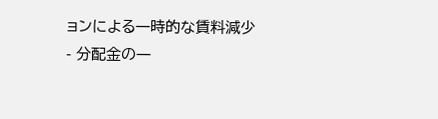ョンによる一時的な賃料減少
- 分配金の一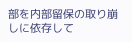部を内部留保の取り崩しに依存して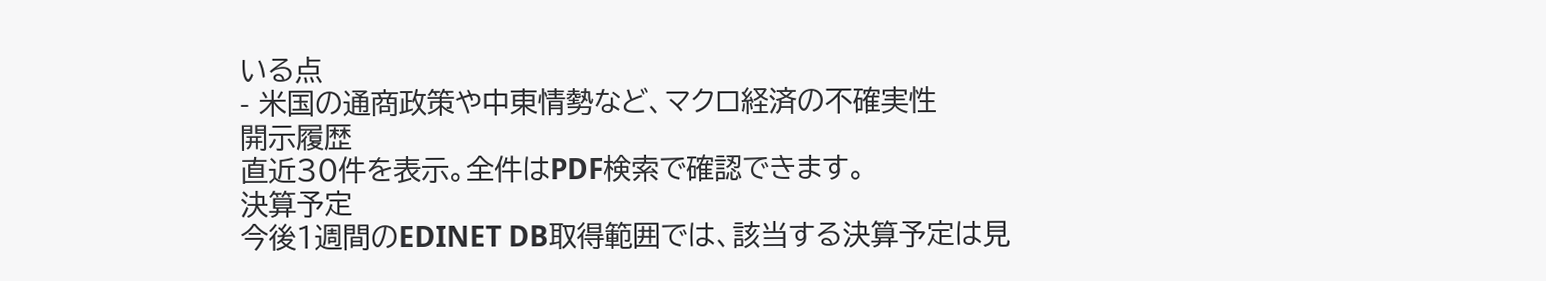いる点
- 米国の通商政策や中東情勢など、マクロ経済の不確実性
開示履歴
直近30件を表示。全件はPDF検索で確認できます。
決算予定
今後1週間のEDINET DB取得範囲では、該当する決算予定は見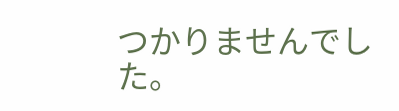つかりませんでした。